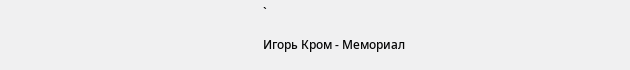`

Игорь Кром - Мемориал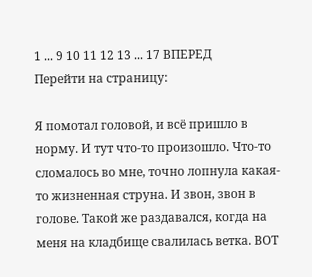1 ... 9 10 11 12 13 ... 17 ВПЕРЕД
Перейти на страницу:

Я помотал головой, и всё пришло в норму. И тут что-то произошло. Что-то сломалось во мне, точно лопнула какая-то жизненная струна. И звон, звон в голове. Такой же раздавался, когда на меня на кладбище свалилась ветка. ВОТ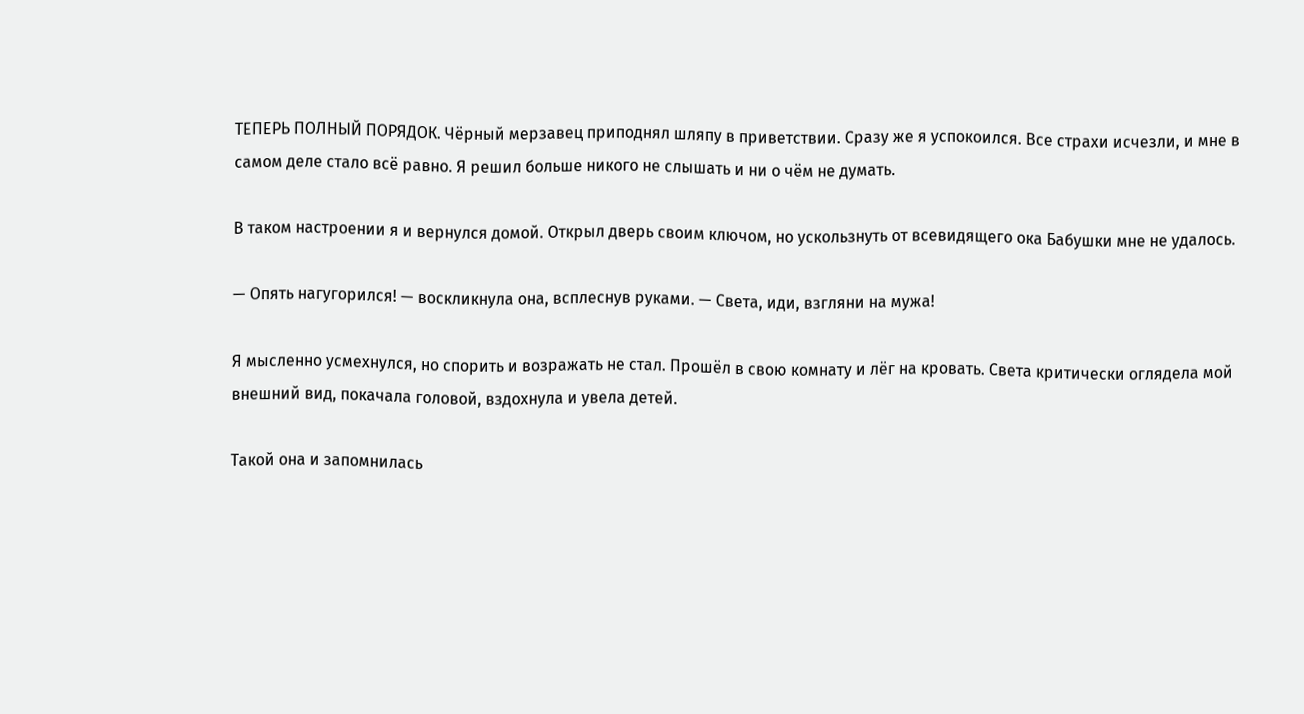ТЕПЕРЬ ПОЛНЫЙ ПОРЯДОК. Чёрный мерзавец приподнял шляпу в приветствии. Сразу же я успокоился. Все страхи исчезли, и мне в самом деле стало всё равно. Я решил больше никого не слышать и ни о чём не думать.

В таком настроении я и вернулся домой. Открыл дверь своим ключом, но ускользнуть от всевидящего ока Бабушки мне не удалось.

— Опять нагугорился! — воскликнула она, всплеснув руками. — Света, иди, взгляни на мужа!

Я мысленно усмехнулся, но спорить и возражать не стал. Прошёл в свою комнату и лёг на кровать. Света критически оглядела мой внешний вид, покачала головой, вздохнула и увела детей.

Такой она и запомнилась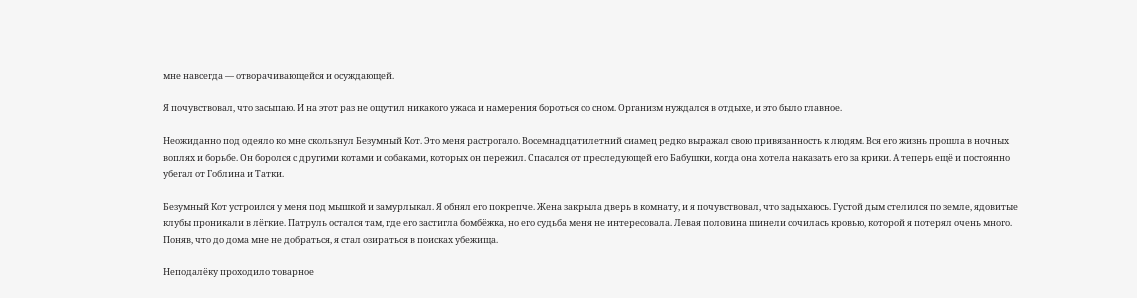мне навсегда — отворачивающейся и осуждающей.

Я почувствовал, что засыпаю. И на этот раз не ощутил никакого ужаса и намерения бороться со сном. Организм нуждался в отдыхе, и это было главное.

Неожиданно под одеяло ко мне скользнул Безумный Кот. Это меня растрогало. Восемнадцатилетний сиамец редко выражал свою привязанность к людям. Вся его жизнь прошла в ночных воплях и борьбе. Он боролся с другими котами и собаками, которых он пережил. Спасался от преследующей его Бабушки, когда она хотела наказать его за крики. А теперь ещё и постоянно убегал от Гоблина и Татки.

Безумный Кот устроился у меня под мышкой и замурлыкал. Я обнял его покрепче. Жена закрыла дверь в комнату, и я почувствовал, что задыхаюсь. Густой дым стелился по земле, ядовитые клубы проникали в лёгкие. Патруль остался там, где его застигла бомбёжка, но его судьба меня не интересовала. Левая половина шинели сочилась кровью, которой я потерял очень много. Поняв, что до дома мне не добраться, я стал озираться в поисках убежища.

Неподалёку проходило товарное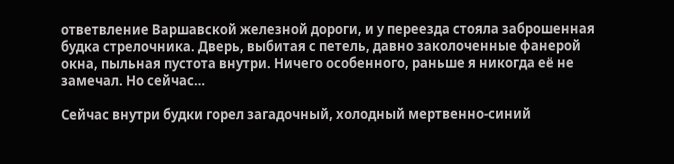ответвление Варшавской железной дороги, и у переезда стояла заброшенная будка стрелочника. Дверь, выбитая с петель, давно заколоченные фанерой окна, пыльная пустота внутри. Ничего особенного, раньше я никогда её не замечал. Но сейчас…

Сейчас внутри будки горел загадочный, холодный мертвенно-синий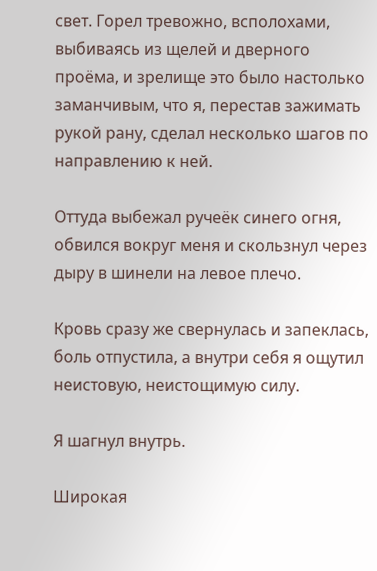свет. Горел тревожно, всполохами, выбиваясь из щелей и дверного проёма, и зрелище это было настолько заманчивым, что я, перестав зажимать рукой рану, сделал несколько шагов по направлению к ней.

Оттуда выбежал ручеёк синего огня, обвился вокруг меня и скользнул через дыру в шинели на левое плечо.

Кровь сразу же свернулась и запеклась, боль отпустила, а внутри себя я ощутил неистовую, неистощимую силу.

Я шагнул внутрь.

Широкая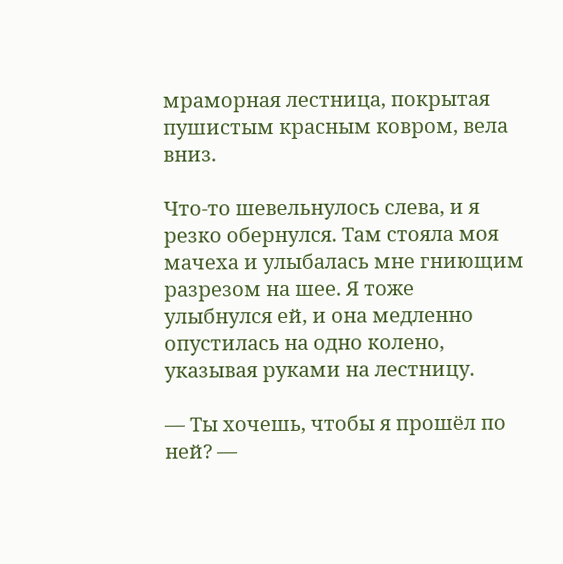мраморная лестница, покрытая пушистым красным ковром, вела вниз.

Что-то шевельнулось слева, и я резко обернулся. Там стояла моя мачеха и улыбалась мне гниющим разрезом на шее. Я тоже улыбнулся ей, и она медленно опустилась на одно колено, указывая руками на лестницу.

— Ты хочешь, чтобы я прошёл по ней? —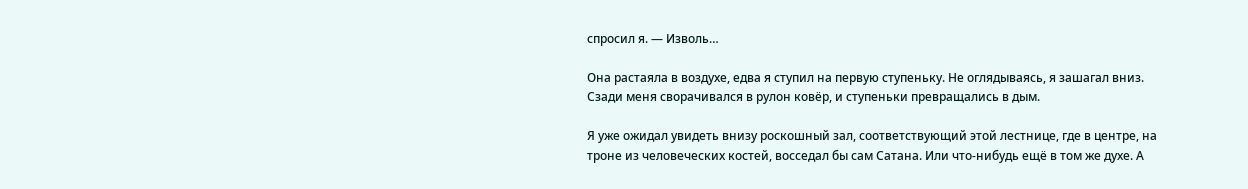спросил я. — Изволь…

Она растаяла в воздухе, едва я ступил на первую ступеньку. Не оглядываясь, я зашагал вниз. Сзади меня сворачивался в рулон ковёр, и ступеньки превращались в дым.

Я уже ожидал увидеть внизу роскошный зал, соответствующий этой лестнице, где в центре, на троне из человеческих костей, восседал бы сам Сатана. Или что-нибудь ещё в том же духе. А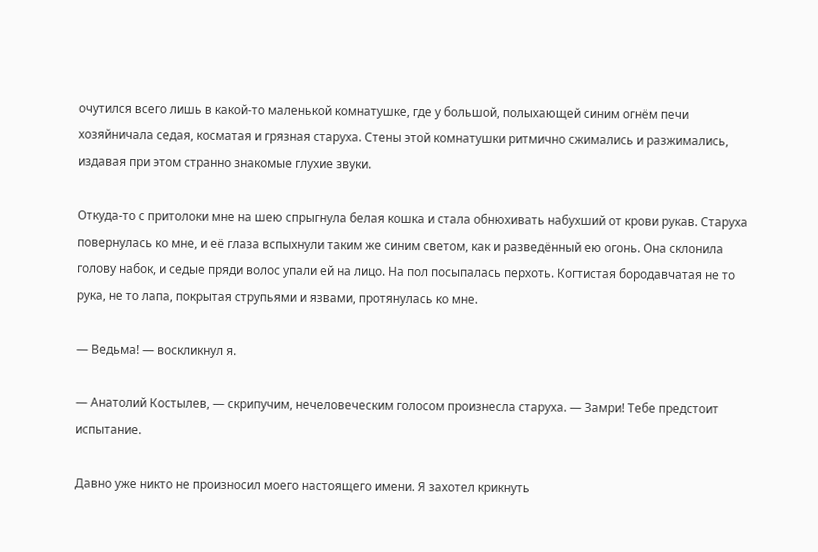очутился всего лишь в какой-то маленькой комнатушке, где у большой, полыхающей синим огнём печи хозяйничала седая, косматая и грязная старуха. Стены этой комнатушки ритмично сжимались и разжимались, издавая при этом странно знакомые глухие звуки.

Откуда-то с притолоки мне на шею спрыгнула белая кошка и стала обнюхивать набухший от крови рукав. Старуха повернулась ко мне, и её глаза вспыхнули таким же синим светом, как и разведённый ею огонь. Она склонила голову набок, и седые пряди волос упали ей на лицо. На пол посыпалась перхоть. Когтистая бородавчатая не то рука, не то лапа, покрытая струпьями и язвами, протянулась ко мне.

— Ведьма! — воскликнул я.

— Анатолий Костылев, — скрипучим, нечеловеческим голосом произнесла старуха. — Замри! Тебе предстоит испытание.

Давно уже никто не произносил моего настоящего имени. Я захотел крикнуть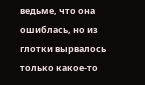ведьме, что она ошиблась, но из глотки вырвалось только какое-то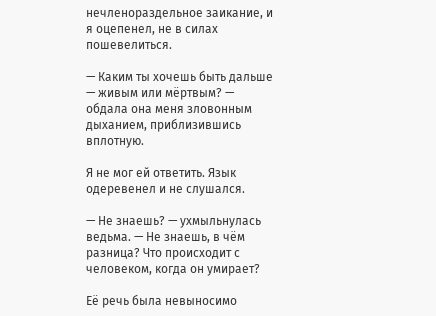нечленораздельное заикание, и я оцепенел, не в силах пошевелиться.

— Каким ты хочешь быть дальше — живым или мёртвым? — обдала она меня зловонным дыханием, приблизившись вплотную.

Я не мог ей ответить. Язык одеревенел и не слушался.

— Не знаешь? — ухмыльнулась ведьма. — Не знаешь, в чём разница? Что происходит с человеком, когда он умирает?

Её речь была невыносимо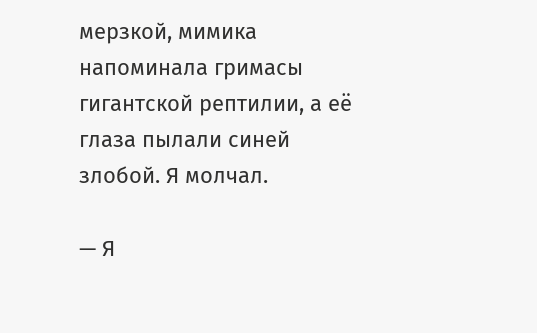мерзкой, мимика напоминала гримасы гигантской рептилии, а её глаза пылали синей злобой. Я молчал.

— Я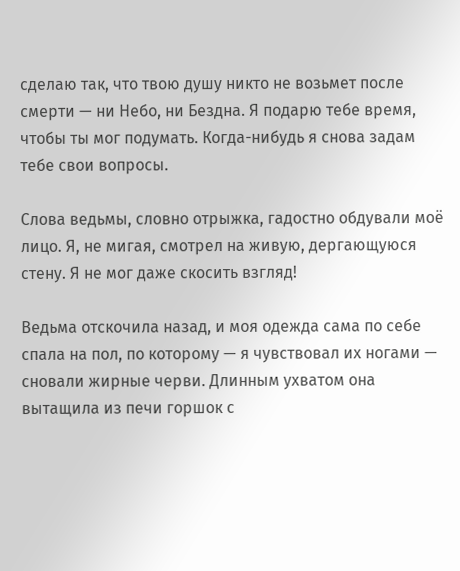сделаю так, что твою душу никто не возьмет после смерти — ни Небо, ни Бездна. Я подарю тебе время, чтобы ты мог подумать. Когда-нибудь я снова задам тебе свои вопросы.

Слова ведьмы, словно отрыжка, гадостно обдували моё лицо. Я, не мигая, смотрел на живую, дергающуюся стену. Я не мог даже скосить взгляд!

Ведьма отскочила назад, и моя одежда сама по себе спала на пол, по которому — я чувствовал их ногами — сновали жирные черви. Длинным ухватом она вытащила из печи горшок с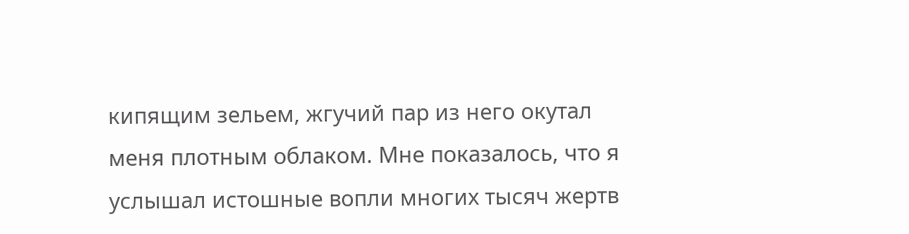кипящим зельем, жгучий пар из него окутал меня плотным облаком. Мне показалось, что я услышал истошные вопли многих тысяч жертв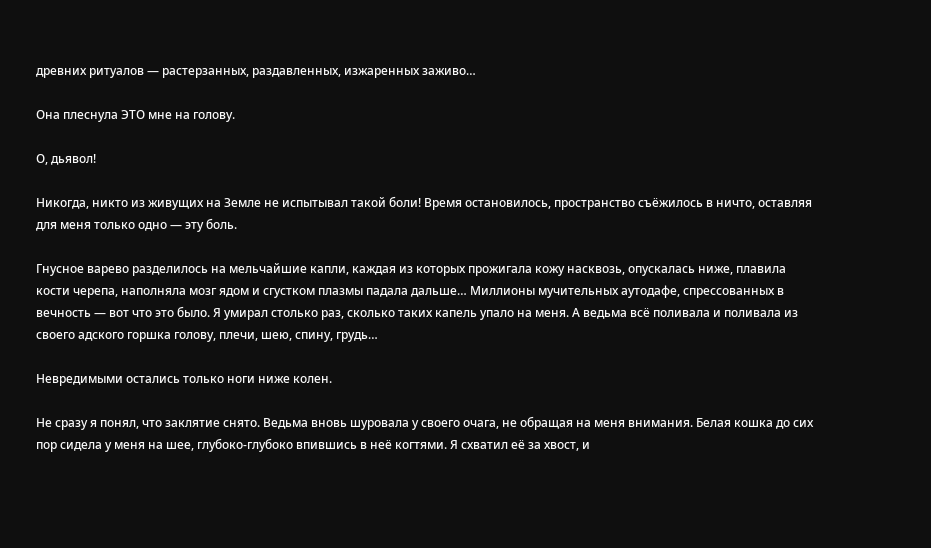древних ритуалов — растерзанных, раздавленных, изжаренных заживо…

Она плеснула ЭТО мне на голову.

О, дьявол!

Никогда, никто из живущих на Земле не испытывал такой боли! Время остановилось, пространство съёжилось в ничто, оставляя для меня только одно — эту боль.

Гнусное варево разделилось на мельчайшие капли, каждая из которых прожигала кожу насквозь, опускалась ниже, плавила кости черепа, наполняла мозг ядом и сгустком плазмы падала дальше… Миллионы мучительных аутодафе, спрессованных в вечность — вот что это было. Я умирал столько раз, сколько таких капель упало на меня. А ведьма всё поливала и поливала из своего адского горшка голову, плечи, шею, спину, грудь…

Невредимыми остались только ноги ниже колен.

Не сразу я понял, что заклятие снято. Ведьма вновь шуровала у своего очага, не обращая на меня внимания. Белая кошка до сих пор сидела у меня на шее, глубоко-глубоко впившись в неё когтями. Я схватил её за хвост, и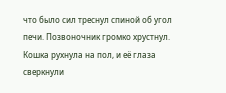что было сил треснул спиной об угол печи. Позвоночник громко хрустнул. Кошка рухнула на пол, и её глаза сверкнули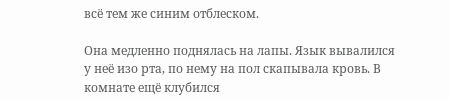всё тем же синим отблеском.

Она медленно поднялась на лапы. Язык вывалился у неё изо рта, по нему на пол скапывала кровь. В комнате ещё клубился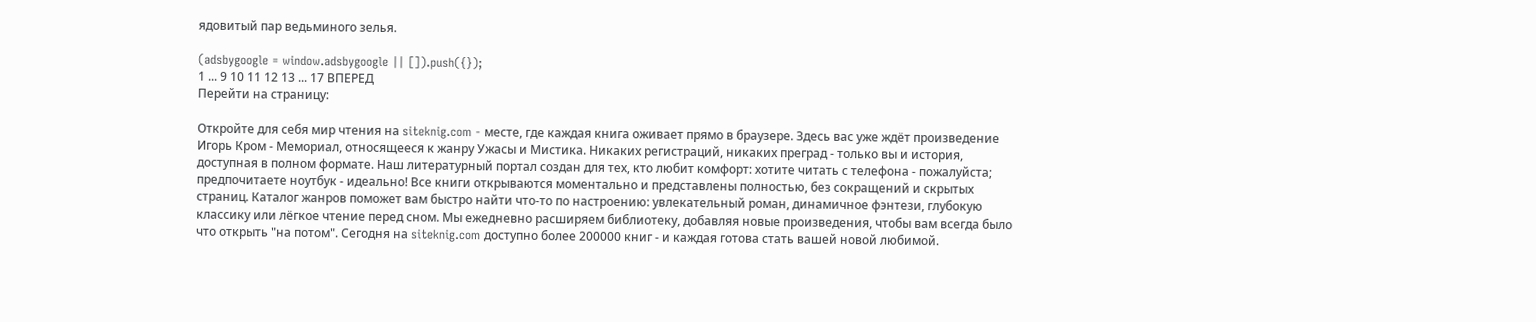ядовитый пар ведьминого зелья.

(adsbygoogle = window.adsbygoogle || []).push({});
1 ... 9 10 11 12 13 ... 17 ВПЕРЕД
Перейти на страницу:

Откройте для себя мир чтения на siteknig.com - месте, где каждая книга оживает прямо в браузере. Здесь вас уже ждёт произведение Игорь Кром - Мемориал, относящееся к жанру Ужасы и Мистика. Никаких регистраций, никаких преград - только вы и история, доступная в полном формате. Наш литературный портал создан для тех, кто любит комфорт: хотите читать с телефона - пожалуйста; предпочитаете ноутбук - идеально! Все книги открываются моментально и представлены полностью, без сокращений и скрытых страниц. Каталог жанров поможет вам быстро найти что-то по настроению: увлекательный роман, динамичное фэнтези, глубокую классику или лёгкое чтение перед сном. Мы ежедневно расширяем библиотеку, добавляя новые произведения, чтобы вам всегда было что открыть "на потом". Сегодня на siteknig.com доступно более 200000 книг - и каждая готова стать вашей новой любимой.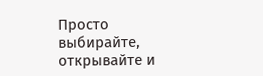Просто выбирайте, открывайте и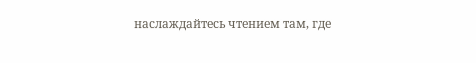наслаждайтесь чтением там, где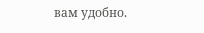вам удобно.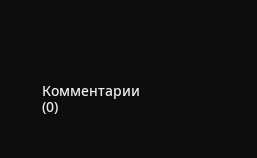Комментарии (0)